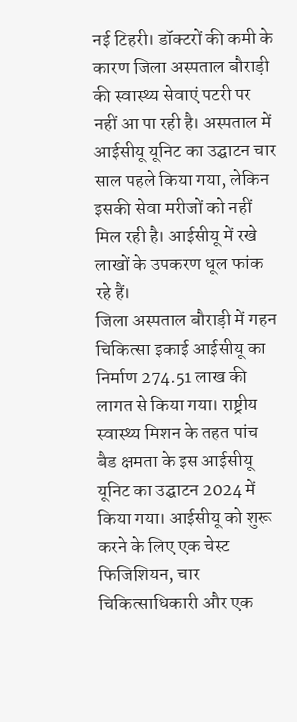नई टिहरी। डॉक्टरों की कमी के कारण जिला अस्पताल बौराड़ी की स्वास्थ्य सेवाएं पटरी पर नहीं आ पा रही है। अस्पताल में आईसीयू यूनिट का उद्घाटन चार साल पहले किया गया, लेकिन इसकी सेवा मरीजों को नहीं मिल रही है। आईसीयू में रखे लाखों के उपकरण धूल फांक रहे हैं।
जिला अस्पताल बौराड़ी में गहन चिकित्सा इकाई आईसीयू का निर्माण 274.51 लाख की लागत से किया गया। राष्ट्रीय स्वास्थ्य मिशन के तहत पांच बैड क्षमता के इस आईसीयू यूनिट का उद्घाटन 2024 में किया गया। आईसीयू को शुरू करने के लिए एक चेस्ट फिजिशियन, चार चिकित्साधिकारी और एक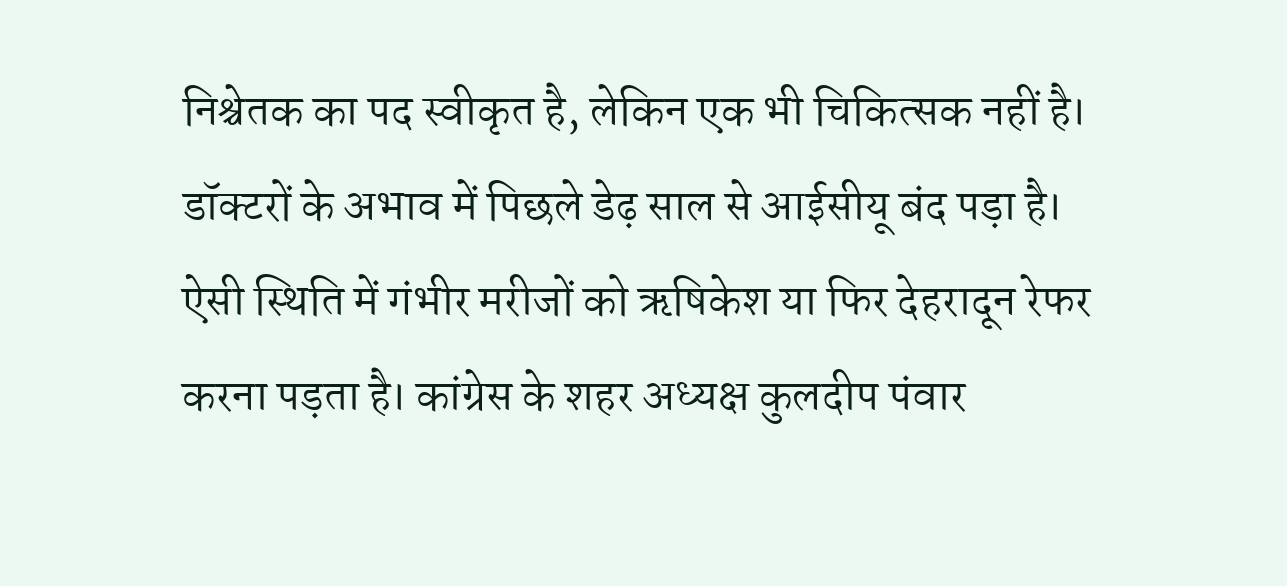निश्चेतक का पद स्वीकृत है, लेकिन एक भी चिकित्सक नहीं है।
डॉक्टरों के अभाव में पिछले डेढ़ साल से आईसीयू बंद पड़ा है। ऐसी स्थिति में गंभीर मरीजों को ऋषिकेश या फिर देहरादून रेफर करना पड़ता है। कांग्रेस के शहर अध्यक्ष कुलदीप पंवार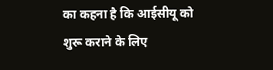का कहना है कि आईसीयू को शुरू कराने के लिए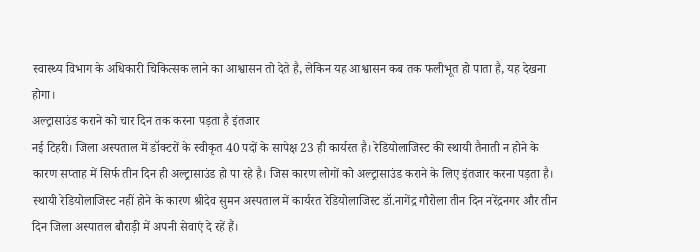स्वास्थ्य विभाग के अधिकारी चिकित्सक लाने का आश्वासन तो देते है, लेकिन यह आश्वासन कब तक फलीभूत हो पाता है, यह देखना होगा।
अल्ट्रासाउंड कराने को चार दिन तक करना पड़ता है इंतजार
नई टिहरी। जिला अस्पताल में डॉक्टरों के स्वीकृत 40 पदों के सापेक्ष 23 ही कार्यरत है। रेडियोलाजिस्ट की स्थायी तैनाती न होने के कारण सप्ताह में सिर्फ तीन दिन ही अल्ट्रासाउंड हो पा रहे है। जिस कारण लोगों को अल्ट्रासाउंड कराने के लिए इंतजार करना पड़ता है। स्थायी रेडियोलाजिस्ट नहीं होने के कारण श्रीदेव सुमन अस्पताल में कार्यरत रेडियोलाजिस्ट डॉ.नागेंद्र गौरोला तीन दिन नरेंद्रनगर और तीन दिन जिला अस्पातल बौराड़ी में अपनी सेवाएं दे रहें हैं।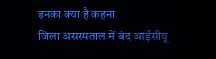इनका क्या है कहना
जिला असस्पताल में बंद आईसीयू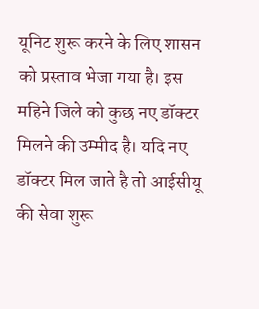यूनिट शुरू करने के लिए शासन को प्रस्ताव भेजा गया है। इस महिने जिले को कुछ नए डॉक्टर मिलने की उम्मीद है। यदि नए डॉक्टर मिल जाते है तो आईसीयू की सेवा शुरू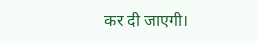कर दी जाएगी।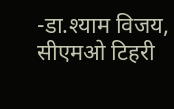-डा.श्याम विजय, सीएमओ टिहरी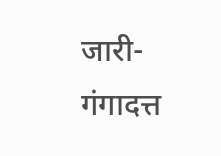जारी-गंगादत्त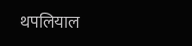थपलियाल